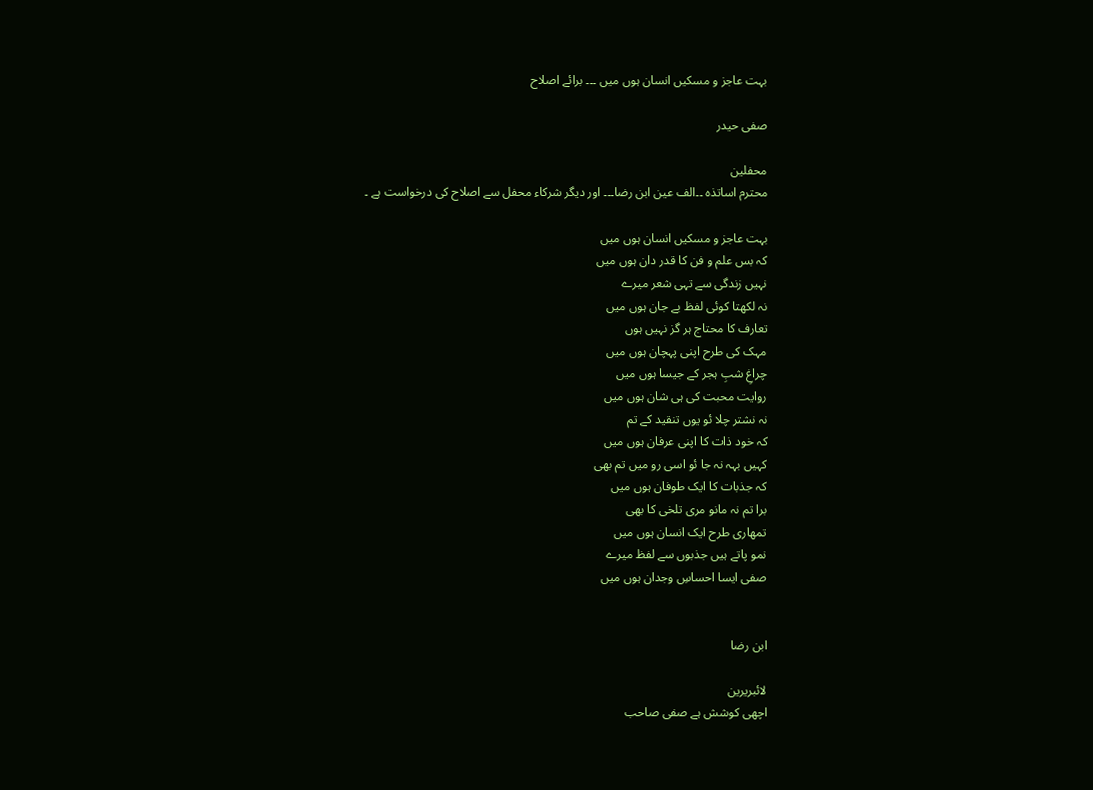بہت عاجز و مسکیں انسان ہوں میں ۔۔۔ برائے اصلاح

صفی حیدر

محفلین
محترم اساتذہ ۔۔الف عین ابن رضا۔۔۔ اور دیگر شرکاء محفل سے اصلاح کی درخواست ہے ۔

بہت عاجز و مسکیں انسان ہوں میں
کہ بس علم و فن کا قدر دان ہوں میں
نہیں زندگی سے تہی شعر میرے
نہ لکھتا کوئی لفظ بے جان ہوں میں
تعارف کا محتاج ہر گز نہیں ہوں
مہک کی طرح اپنی پہچان ہوں میں
چراغِ شبِ ہجر کے جیسا ہوں میں
روایت محبت کی ہی شان ہوں میں
نہ نشتر چلا ئو یوں تنقید کے تم
کہ خود ذات کا اپنی عرفان ہوں میں
کہیں بہہ نہ جا ئو اسی رو میں تم بھی
کہ جذبات کا ایک طوفان ہوں میں
برا تم نہ مانو مری تلخی کا بھی
تمھاری طرح ایک انسان ہوں میں
نمو پاتے ہیں جذبوں سے لفظ میرے
صفی ایسا احساسِ وجدان ہوں میں


ابن رضا

لائبریرین
اچھی کوشش ہے صفی صاحب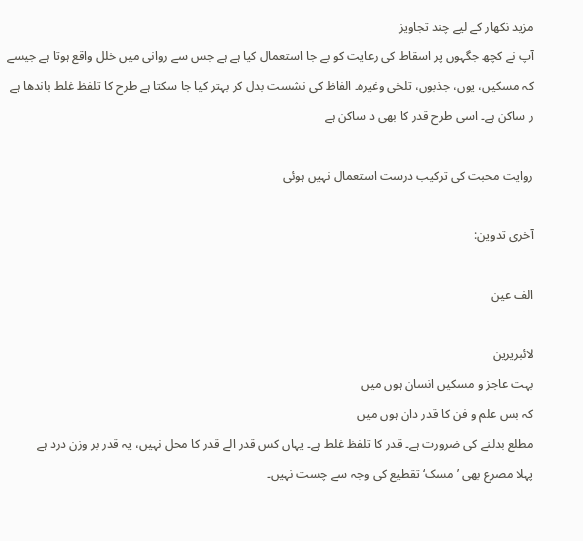مزید نکھار کے لیے چند تجاویز
آپ نے کچھ جگہوں پر اسقاط کی رعایت کو بے جا استعمال کیا ہے ہے جس سے روانی میں خلل واقع ہوتا ہے جیسے کہ مسکیں، یوں، جذبوں، تلخی وغیرہ۔ الفاظ کی نشست بدل کر بہتر کیا جا سکتا ہے طرح کا تلفظ غلط باندھا ہے ر ساکن ہے۔ اسی طرح قدر کا بھی د ساکن ہے

روایت محبت کی ترکیب درست استعمال نہیں ہوئی

آخری تدوین:

الف عین

لائبریرین
بہت عاجز و مسکیں انسان ہوں میں
کہ بس علم و فن کا قدر دان ہوں میں
مطلع بدلنے کی ضرورت ہے۔ قدر کا تلفظ غلط ہے۔ یہاں کس قدر الے قدر کا محل نہیں، یہ قدر بر وزن درد ہے
پہلا مصرع بھی ’مسک‘ تقطیع کی وجہ سے چست نہیں۔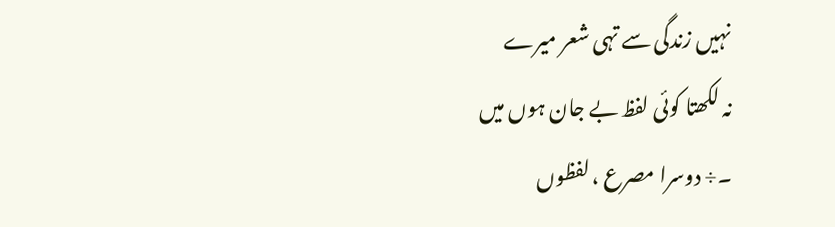نہیں زندگی سے تہی شعر میرے
نہ لکھتا کوئی لفظ بے جان ہوں میں
۔÷ دوسرا مصرع ، لفظوں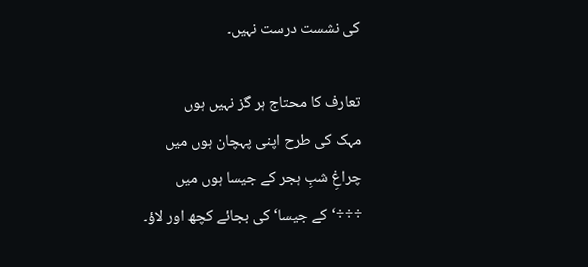کی نشست درست نہیں۔

تعارف کا محتاج ہر گز نہیں ہوں
مہک کی طرح اپنی پہچان ہوں میں
چراغِ شبِ ہجر کے جیسا ہوں میں
÷÷÷‘کے جیسا‘ کی بجائے کچھ اور لاؤ۔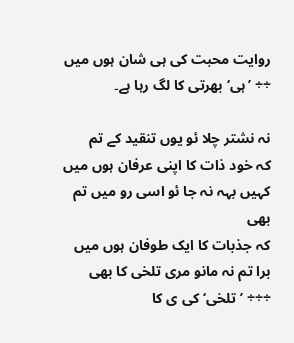روایت محبت کی ہی شان ہوں میں
÷÷ ’ہی‘ بھرتی کا لگ رہا ہے۔

نہ نشتر چلا ئو یوں تنقید کے تم
کہ خود ذات کا اپنی عرفان ہوں میں
کہیں بہہ نہ جا ئو اسی رو میں تم بھی
کہ جذبات کا ایک طوفان ہوں میں
برا تم نہ مانو مری تلخی کا بھی
÷÷÷ ’تلخی‘ کی ی کا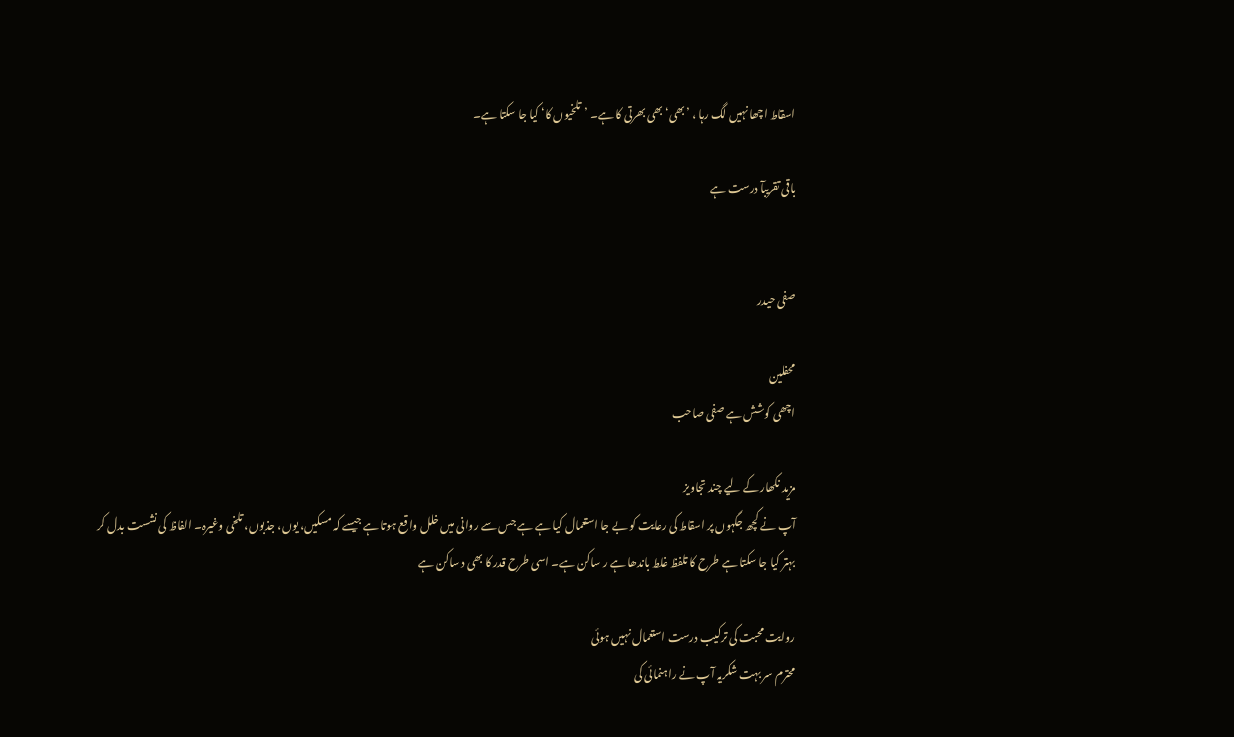اسقاط اچھا نہیں لگ رہا ، ’بھی‘ بھی بھرتی کا ہے۔ ’تلخیوں کا‘ کیا جا سکتا ہے۔

باقی تقریبآ درست ہے


صفی حیدر

محفلین
اچھی کوشش ہے صفی صاحب

مزید نکھار کے لیے چند تجاویز
آپ نے کچھ جگہوں پر اسقاط کی رعایت کو بے جا استعمال کیا ہے ہے جس سے روانی میں خلل واقع ہوتا ہے جیسے کہ مسکیں، یوں، جذبوں، تلخی وغیرہ۔ الفاظ کی نشست بدل کر بہتر کیا جا سکتا ہے طرح کا تلفظ غلط باندھا ہے ر ساکن ہے۔ اسی طرح قدر کا بھی د ساکن ہے

روایت محبت کی ترکیب درست استعمال نہیں ہوئی
محترم سر بہت شکریہ آپ نے راہنمائی کی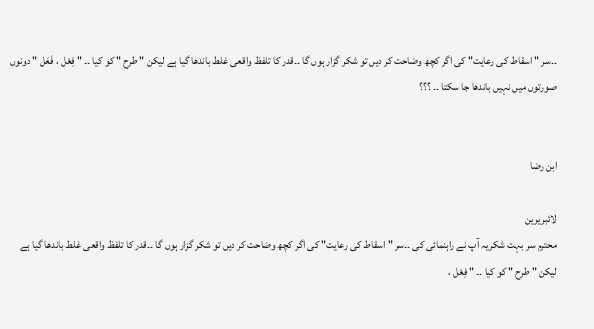۔۔سر " اسقاط کی رعایت" کی اگر کچھ وضاحت کر دیں تو شکر گزار ہوں گا ۔۔قدر کا تلفظ واقعی غلط باندھا گیا ہے لیکن " طرح " کو کیا ۔۔ " فِعْل ، فَعَل " دونوں صورتوں میں نہیں باندھا جا سکتا ۔۔ ؟؟؟


ابن رضا

لائبریرین
محترم سر بہت شکریہ آپ نے راہنمائی کی ۔۔سر " اسقاط کی رعایت" کی اگر کچھ وضاحت کر دیں تو شکر گزار ہوں گا ۔۔قدر کا تلفظ واقعی غلط باندھا گیا ہے لیکن " طرح " کو کیا ۔۔ " فِعْل ،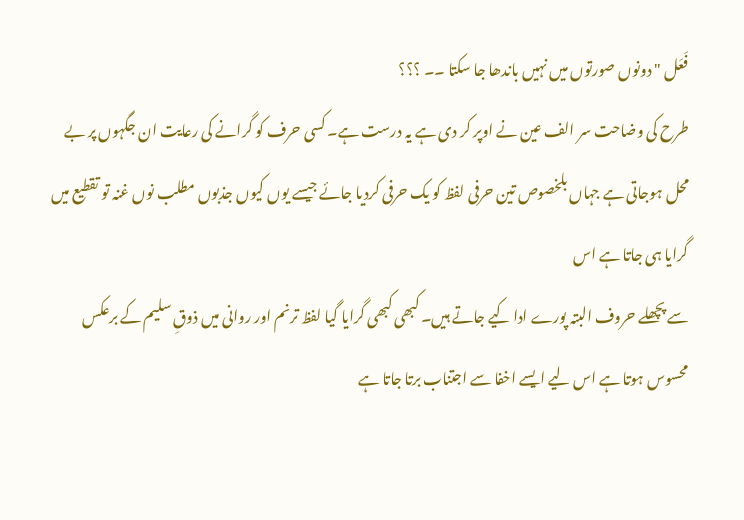فَعَل " دونوں صورتوں میں نہیں باندھا جا سکتا ۔۔ ؟؟؟
طرح کی وضاحت سر الف عین نے اوپر کر دی ہے یہ درست ہے۔ کسی حرف کو گرانے کی رعایت ان جگہوں پر بے محل ہوجاتی ہے جہاں بلخصوص تین حرفی لفظ کو یک حرفی کردیا جائے جیسے یوں کیوں جذبوں مطلب نوں غنہ تو تقطیع میں گرایا ہی جاتا ہے اس
سے پچھلے حروف البتہ پورے ادا کیے جاتے ہیں۔ کبھی کبھی گرایا گیا لفظ ترنم اور روانی میں ذوقِ سلیم کے برعکس محسوس ہوتا ہے اس لیے ایسے اخفا سے اجتناب برتا جاتا ہے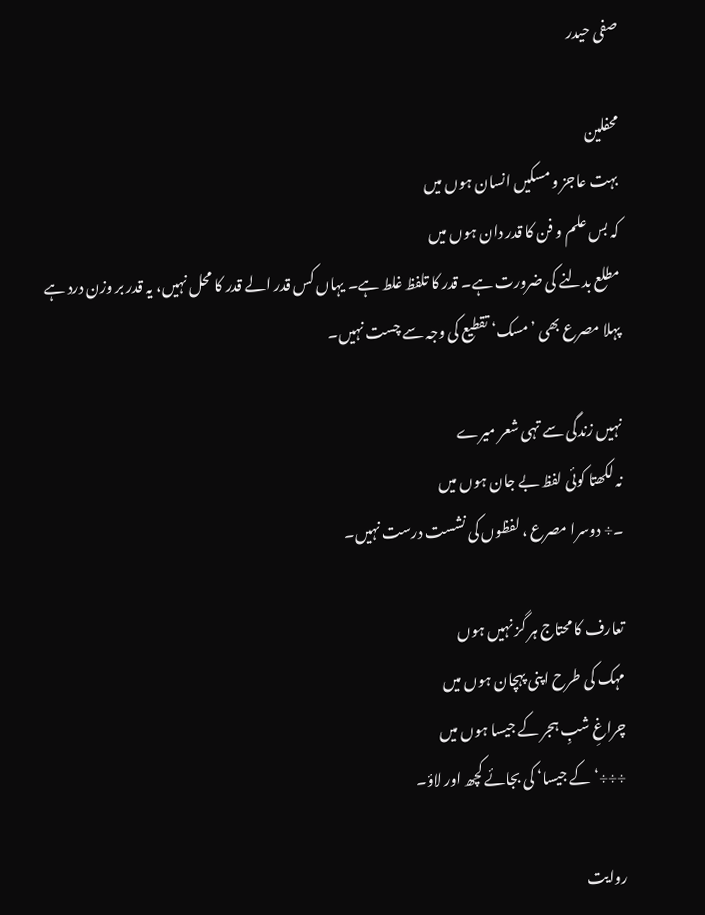صفی حیدر

محفلین
بہت عاجز و مسکیں انسان ہوں میں
کہ بس علم و فن کا قدر دان ہوں میں
مطلع بدلنے کی ضرورت ہے۔ قدر کا تلفظ غلط ہے۔ یہاں کس قدر الے قدر کا محل نہیں، یہ قدر بر وزن درد ہے
پہلا مصرع بھی ’مسک‘ تقطیع کی وجہ سے چست نہیں۔

نہیں زندگی سے تہی شعر میرے
نہ لکھتا کوئی لفظ بے جان ہوں میں
۔÷ دوسرا مصرع ، لفظوں کی نشست درست نہیں۔

تعارف کا محتاج ہر گز نہیں ہوں
مہک کی طرح اپنی پہچان ہوں میں
چراغِ شبِ ہجر کے جیسا ہوں میں
÷÷÷‘کے جیسا‘ کی بجائے کچھ اور لاؤ۔

روایت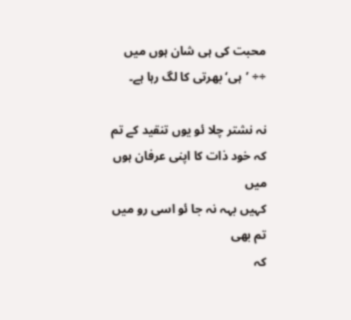محبت کی ہی شان ہوں میں
÷÷ ’ہی‘ بھرتی کا لگ رہا ہے۔

نہ نشتر چلا ئو یوں تنقید کے تم
کہ خود ذات کا اپنی عرفان ہوں میں
کہیں بہہ نہ جا ئو اسی رو میں تم بھی
کہ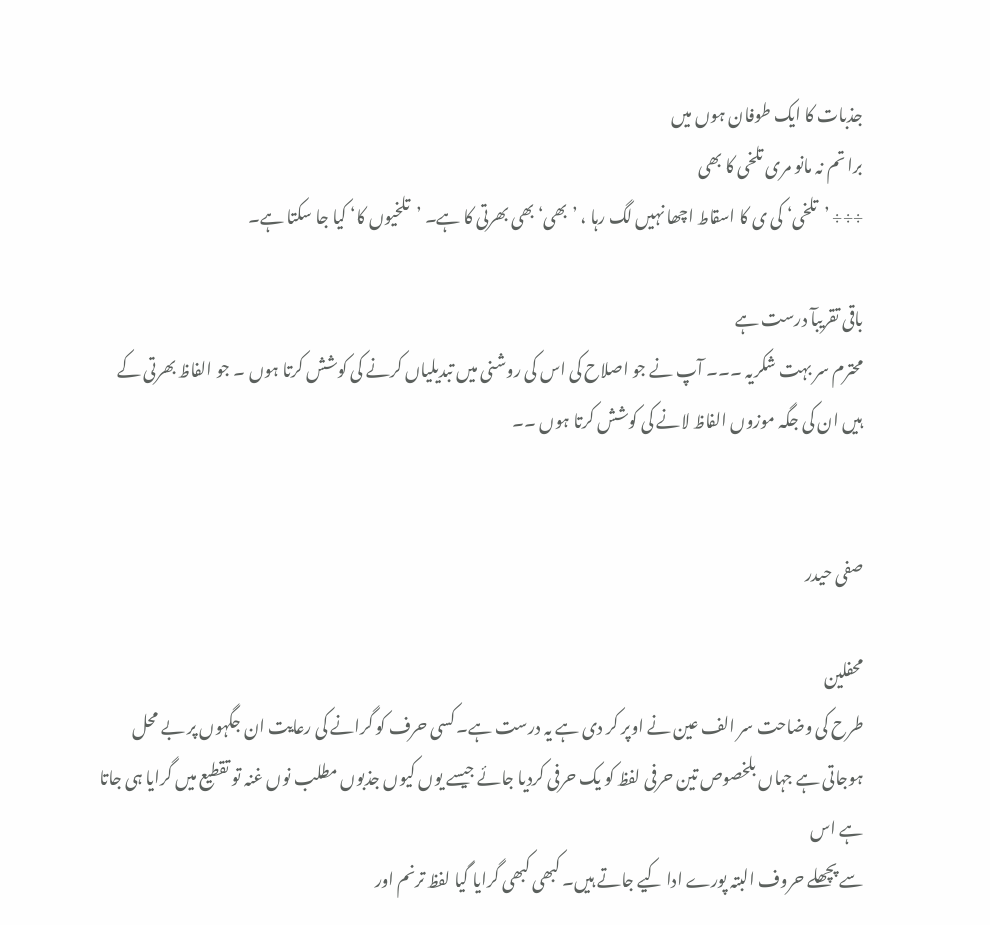جذبات کا ایک طوفان ہوں میں
برا تم نہ مانو مری تلخی کا بھی
÷÷÷ ’تلخی‘ کی ی کا اسقاط اچھا نہیں لگ رہا ، ’بھی‘ بھی بھرتی کا ہے۔ ’تلخیوں کا‘ کیا جا سکتا ہے۔

باقی تقریبآ درست ہے
محترم سر بہت شکریہ ۔۔۔ آپ نے جو اصلاح کی اس کی روشنی میں تبدیلیاں کرنے کی کوشش کرتا ہوں ۔ جو الفاظ بھرتی کے ہیں ان کی جگہ موزوں الفاظ لانے کی کوشش کرتا ہوں ۔۔


صفی حیدر

محفلین
طرح کی وضاحت سر الف عین نے اوپر کر دی ہے یہ درست ہے۔ کسی حرف کو گرانے کی رعایت ان جگہوں پر بے محل ہوجاتی ہے جہاں بلخصوص تین حرفی لفظ کو یک حرفی کردیا جائے جیسے یوں کیوں جذبوں مطلب نوں غنہ تو تقطیع میں گرایا ہی جاتا ہے اس
سے پچھلے حروف البتہ پورے ادا کیے جاتے ہیں۔ کبھی کبھی گرایا گیا لفظ ترنم اور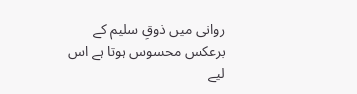روانی میں ذوقِ سلیم کے برعکس محسوس ہوتا ہے اس لیے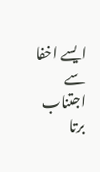ایسے اخفا سے اجتناب برتا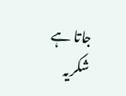جاتا ہے
شکریہ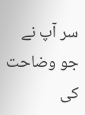سر آپ نے جو وضاحت کی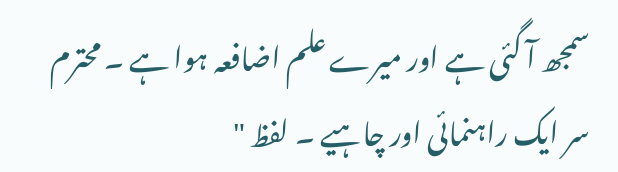سمجھ آ گئی ہے اور میرے علم اضافعہ ہوا ہے ۔ محترم سر ایک راہنمائی اور چاہیے ۔ لفظ "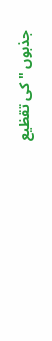جذبوں " کی تقظیع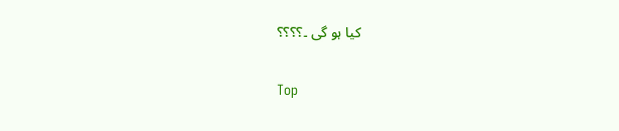کیا ہو گی ۔؟؟؟؟

Top